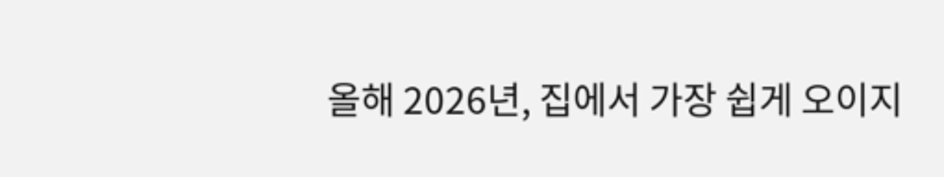올해 2026년, 집에서 가장 쉽게 오이지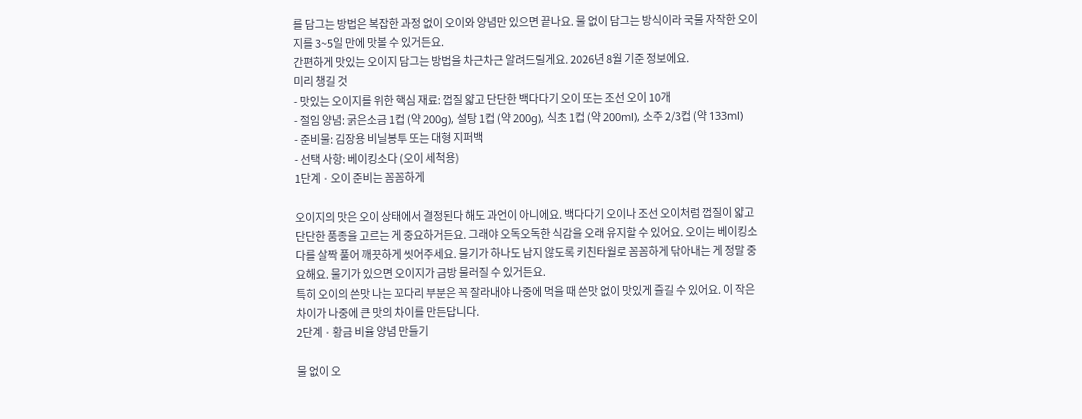를 담그는 방법은 복잡한 과정 없이 오이와 양념만 있으면 끝나요. 물 없이 담그는 방식이라 국물 자작한 오이지를 3~5일 만에 맛볼 수 있거든요.
간편하게 맛있는 오이지 담그는 방법을 차근차근 알려드릴게요. 2026년 8월 기준 정보에요.
미리 챙길 것
- 맛있는 오이지를 위한 핵심 재료: 껍질 얇고 단단한 백다다기 오이 또는 조선 오이 10개
- 절임 양념: 굵은소금 1컵 (약 200g), 설탕 1컵 (약 200g), 식초 1컵 (약 200ml), 소주 2/3컵 (약 133ml)
- 준비물: 김장용 비닐봉투 또는 대형 지퍼백
- 선택 사항: 베이킹소다 (오이 세척용)
1단계 · 오이 준비는 꼼꼼하게

오이지의 맛은 오이 상태에서 결정된다 해도 과언이 아니에요. 백다다기 오이나 조선 오이처럼 껍질이 얇고 단단한 품종을 고르는 게 중요하거든요. 그래야 오독오독한 식감을 오래 유지할 수 있어요. 오이는 베이킹소다를 살짝 풀어 깨끗하게 씻어주세요. 물기가 하나도 남지 않도록 키친타월로 꼼꼼하게 닦아내는 게 정말 중요해요. 물기가 있으면 오이지가 금방 물러질 수 있거든요.
특히 오이의 쓴맛 나는 꼬다리 부분은 꼭 잘라내야 나중에 먹을 때 쓴맛 없이 맛있게 즐길 수 있어요. 이 작은 차이가 나중에 큰 맛의 차이를 만든답니다.
2단계 · 황금 비율 양념 만들기

물 없이 오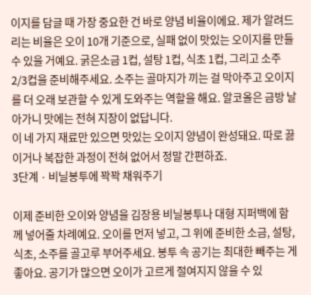이지를 담글 때 가장 중요한 건 바로 양념 비율이에요. 제가 알려드리는 비율은 오이 10개 기준으로, 실패 없이 맛있는 오이지를 만들 수 있을 거예요. 굵은소금 1컵, 설탕 1컵, 식초 1컵, 그리고 소주 2/3컵을 준비해주세요. 소주는 골마지가 끼는 걸 막아주고 오이지를 더 오래 보관할 수 있게 도와주는 역할을 해요. 알코올은 금방 날아가니 맛에는 전혀 지장이 없답니다.
이 네 가지 재료만 있으면 맛있는 오이지 양념이 완성돼요. 따로 끓이거나 복잡한 과정이 전혀 없어서 정말 간편하죠.
3단계 · 비닐봉투에 꽉꽉 채워주기

이제 준비한 오이와 양념을 김장용 비닐봉투나 대형 지퍼백에 함께 넣어줄 차례예요. 오이를 먼저 넣고, 그 위에 준비한 소금, 설탕, 식초, 소주를 골고루 부어주세요. 봉투 속 공기는 최대한 빼주는 게 좋아요. 공기가 많으면 오이가 고르게 절여지지 않을 수 있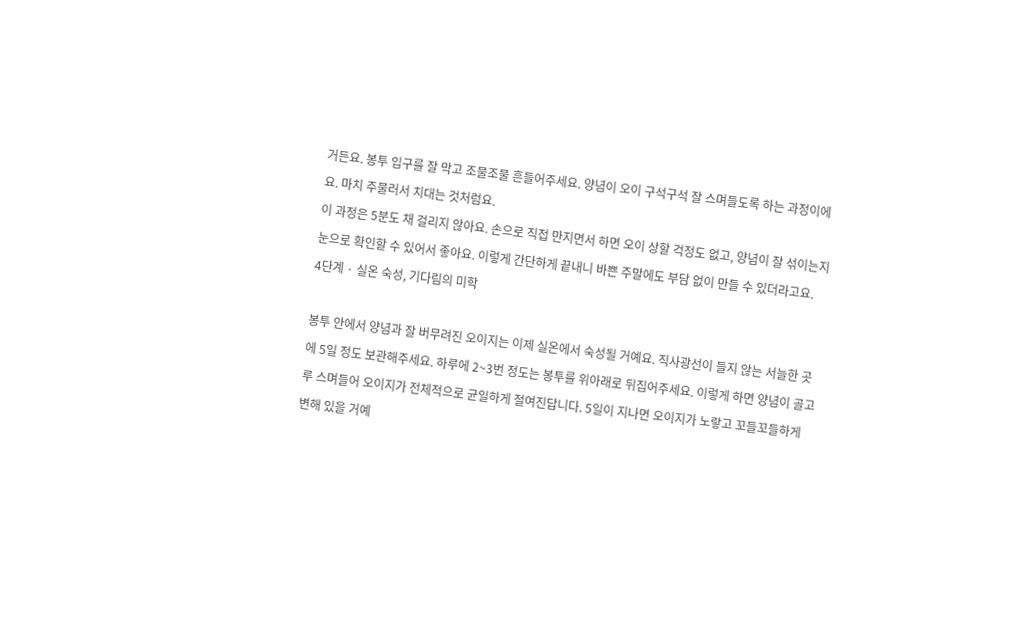거든요. 봉투 입구를 잘 막고 조물조물 흔들어주세요. 양념이 오이 구석구석 잘 스며들도록 하는 과정이에요. 마치 주물러서 치대는 것처럼요.
이 과정은 5분도 채 걸리지 않아요. 손으로 직접 만지면서 하면 오이 상할 걱정도 없고, 양념이 잘 섞이는지 눈으로 확인할 수 있어서 좋아요. 이렇게 간단하게 끝내니 바쁜 주말에도 부담 없이 만들 수 있더라고요.
4단계 · 실온 숙성, 기다림의 미학

봉투 안에서 양념과 잘 버무려진 오이지는 이제 실온에서 숙성될 거예요. 직사광선이 들지 않는 서늘한 곳에 5일 정도 보관해주세요. 하루에 2~3번 정도는 봉투를 위아래로 뒤집어주세요. 이렇게 하면 양념이 골고루 스며들어 오이지가 전체적으로 균일하게 절여진답니다. 5일이 지나면 오이지가 노랗고 꼬들꼬들하게 변해 있을 거예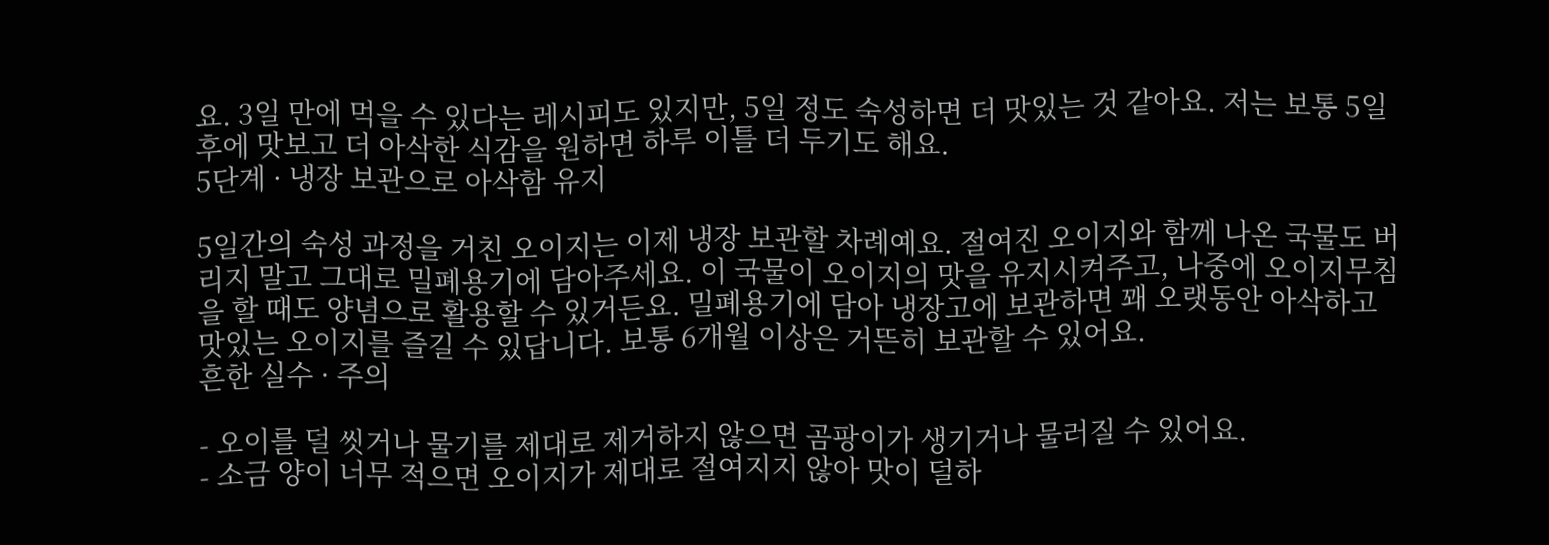요. 3일 만에 먹을 수 있다는 레시피도 있지만, 5일 정도 숙성하면 더 맛있는 것 같아요. 저는 보통 5일 후에 맛보고 더 아삭한 식감을 원하면 하루 이틀 더 두기도 해요.
5단계 · 냉장 보관으로 아삭함 유지

5일간의 숙성 과정을 거친 오이지는 이제 냉장 보관할 차례예요. 절여진 오이지와 함께 나온 국물도 버리지 말고 그대로 밀폐용기에 담아주세요. 이 국물이 오이지의 맛을 유지시켜주고, 나중에 오이지무침을 할 때도 양념으로 활용할 수 있거든요. 밀폐용기에 담아 냉장고에 보관하면 꽤 오랫동안 아삭하고 맛있는 오이지를 즐길 수 있답니다. 보통 6개월 이상은 거뜬히 보관할 수 있어요.
흔한 실수 · 주의

- 오이를 덜 씻거나 물기를 제대로 제거하지 않으면 곰팡이가 생기거나 물러질 수 있어요.
- 소금 양이 너무 적으면 오이지가 제대로 절여지지 않아 맛이 덜하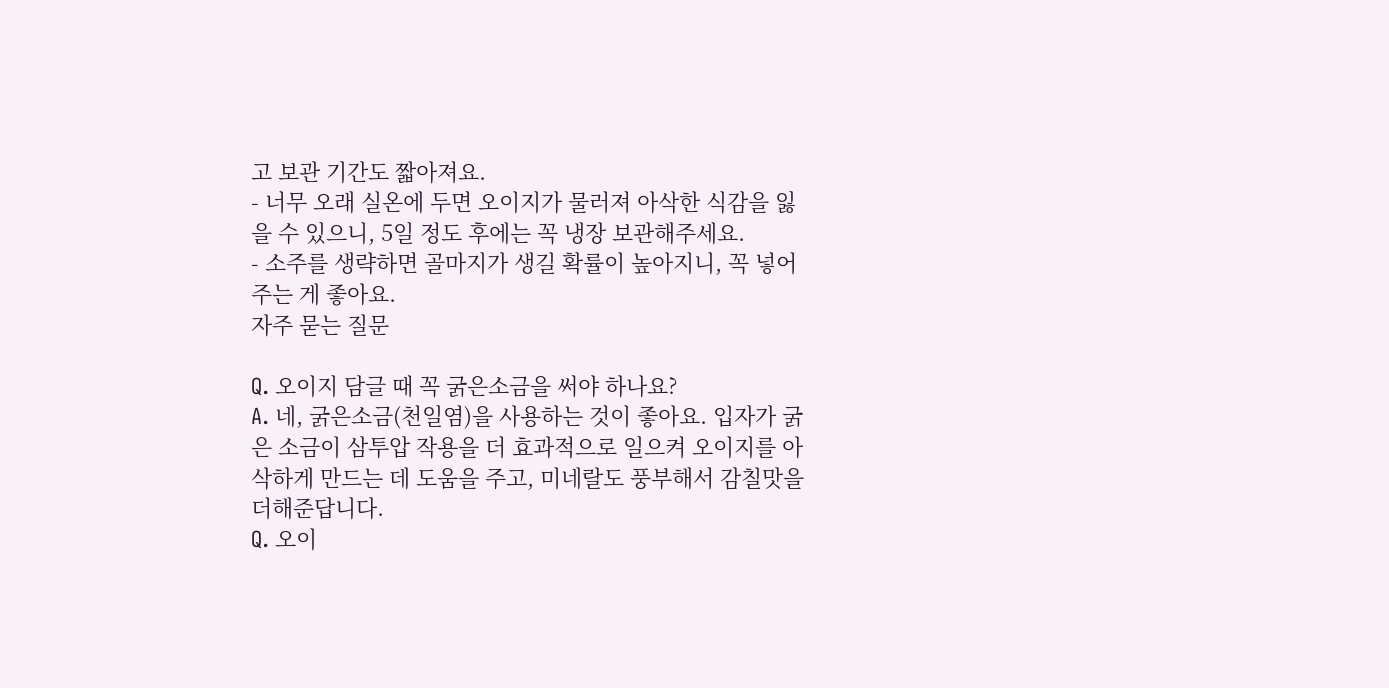고 보관 기간도 짧아져요.
- 너무 오래 실온에 두면 오이지가 물러져 아삭한 식감을 잃을 수 있으니, 5일 정도 후에는 꼭 냉장 보관해주세요.
- 소주를 생략하면 골마지가 생길 확률이 높아지니, 꼭 넣어주는 게 좋아요.
자주 묻는 질문

Q. 오이지 담글 때 꼭 굵은소금을 써야 하나요?
A. 네, 굵은소금(천일염)을 사용하는 것이 좋아요. 입자가 굵은 소금이 삼투압 작용을 더 효과적으로 일으켜 오이지를 아삭하게 만드는 데 도움을 주고, 미네랄도 풍부해서 감칠맛을 더해준답니다.
Q. 오이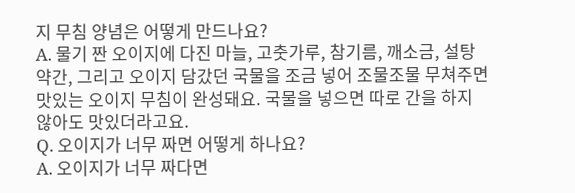지 무침 양념은 어떻게 만드나요?
A. 물기 짠 오이지에 다진 마늘, 고춧가루, 참기름, 깨소금, 설탕 약간, 그리고 오이지 담갔던 국물을 조금 넣어 조물조물 무쳐주면 맛있는 오이지 무침이 완성돼요. 국물을 넣으면 따로 간을 하지 않아도 맛있더라고요.
Q. 오이지가 너무 짜면 어떻게 하나요?
A. 오이지가 너무 짜다면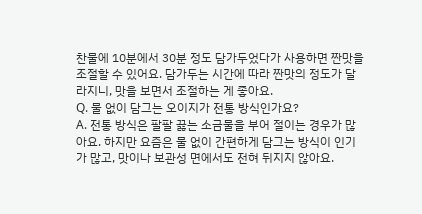찬물에 10분에서 30분 정도 담가두었다가 사용하면 짠맛을 조절할 수 있어요. 담가두는 시간에 따라 짠맛의 정도가 달라지니, 맛을 보면서 조절하는 게 좋아요.
Q. 물 없이 담그는 오이지가 전통 방식인가요?
A. 전통 방식은 팔팔 끓는 소금물을 부어 절이는 경우가 많아요. 하지만 요즘은 물 없이 간편하게 담그는 방식이 인기가 많고, 맛이나 보관성 면에서도 전혀 뒤지지 않아요.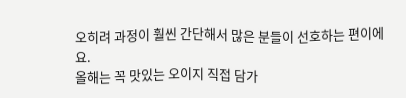오히려 과정이 훨씬 간단해서 많은 분들이 선호하는 편이에요.
올해는 꼭 맛있는 오이지 직접 담가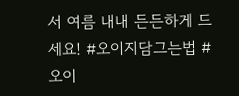서 여름 내내 든든하게 드세요! #오이지담그는법 #오이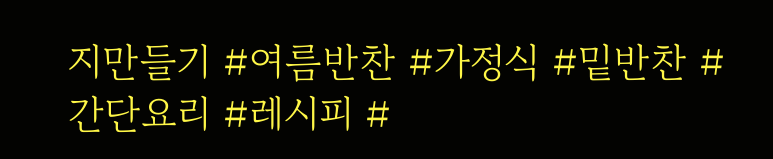지만들기 #여름반찬 #가정식 #밑반찬 #간단요리 #레시피 #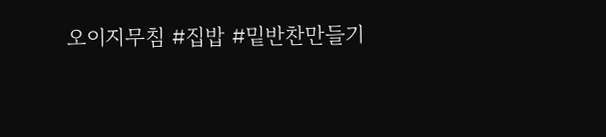오이지무침 #집밥 #밑반찬만들기